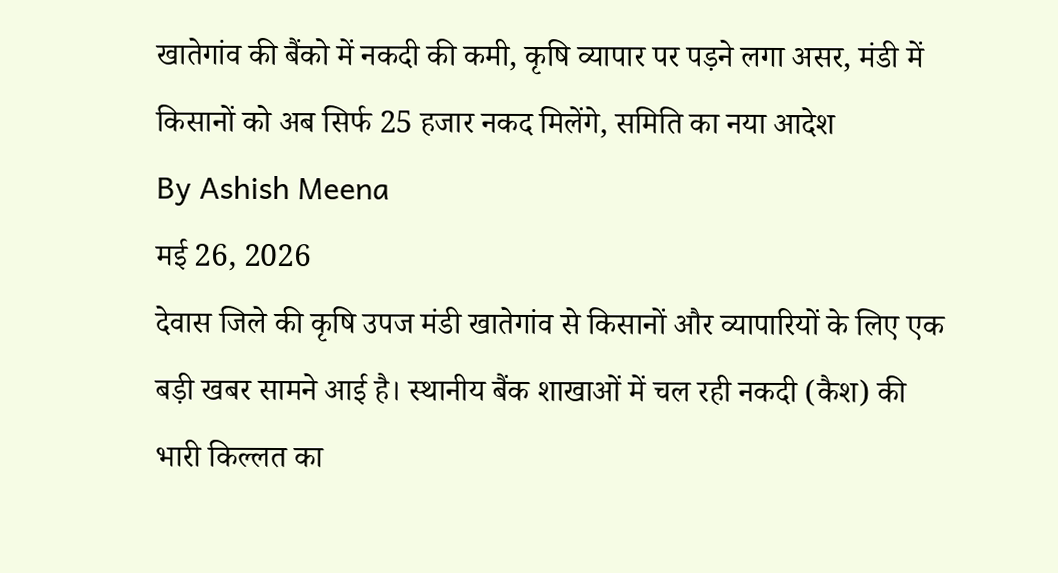खातेगांव की बैंको में नकदी की कमी, कृषि व्यापार पर पड़ने लगा असर, मंडी में किसानों को अब सिर्फ 25 हजार नकद मिलेंगे, समिति का नया आदेश
By Ashish Meena
मई 26, 2026
देवास जिले की कृषि उपज मंडी खातेगांव से किसानों और व्यापारियों के लिए एक बड़ी खबर सामने आई है। स्थानीय बैंक शाखाओं में चल रही नकदी (कैश) की भारी किल्लत का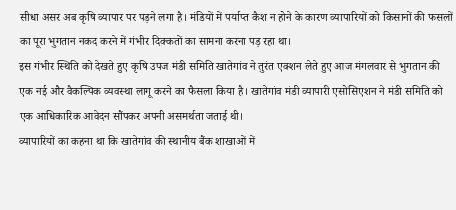सीधा असर अब कृषि व्यापार पर पड़ने लगा है। मंडियों में पर्याप्त कैश न होने के कारण व्यापारियों को किसानों की फसलों का पूरा भुगतान नकद करने में गंभीर दिक्कतों का सामना करना पड़ रहा था।
इस गंभीर स्थिति को देखते हुए कृषि उपज मंडी समिति खातेगांव ने तुरंत एक्शन लेते हुए आज मंगलवार से भुगतान की एक नई और वैकल्पिक व्यवस्था लागू करने का फैसला किया है। खातेगांव मंडी व्यापारी एसोसिएशन ने मंडी समिति को एक आधिकारिक आवेदन सौंपकर अपनी असमर्थता जताई थी।
व्यापारियों का कहना था कि खातेगांव की स्थानीय बैंक शाखाओं में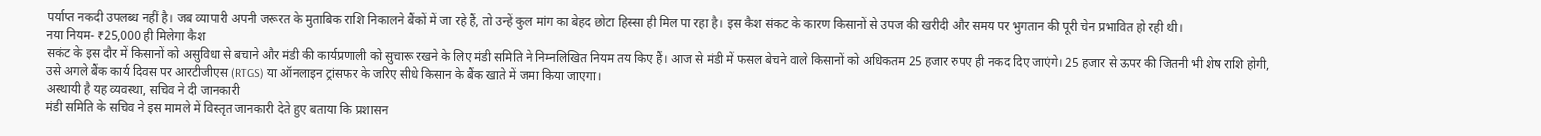पर्याप्त नकदी उपलब्ध नहीं है। जब व्यापारी अपनी जरूरत के मुताबिक राशि निकालने बैंकों में जा रहे हैं, तो उन्हें कुल मांग का बेहद छोटा हिस्सा ही मिल पा रहा है। इस कैश संकट के कारण किसानों से उपज की खरीदी और समय पर भुगतान की पूरी चेन प्रभावित हो रही थी।
नया नियम- ₹25,000 ही मिलेगा कैश
सकंट के इस दौर में किसानों को असुविधा से बचाने और मंडी की कार्यप्रणाली को सुचारू रखने के लिए मंडी समिति ने निम्नलिखित नियम तय किए हैं। आज से मंडी में फसल बेचने वाले किसानों को अधिकतम 25 हजार रुपए ही नकद दिए जाएंगे। 25 हजार से ऊपर की जितनी भी शेष राशि होगी, उसे अगले बैंक कार्य दिवस पर आरटीजीएस (RTGS) या ऑनलाइन ट्रांसफर के जरिए सीधे किसान के बैंक खाते में जमा किया जाएगा।
अस्थायी है यह व्यवस्था, सचिव ने दी जानकारी
मंडी समिति के सचिव ने इस मामले में विस्तृत जानकारी देते हुए बताया कि प्रशासन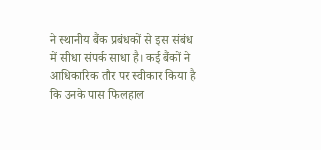ने स्थानीय बैंक प्रबंधकों से इस संबंध में सीधा संपर्क साधा है। कई बैंकों ने आधिकारिक तौर पर स्वीकार किया है कि उनके पास फिलहाल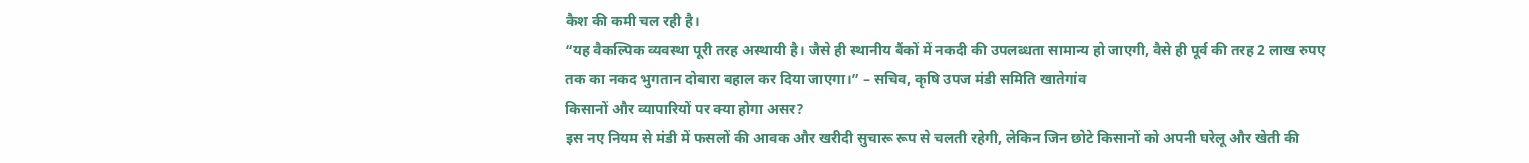कैश की कमी चल रही है।
“यह वैकल्पिक व्यवस्था पूरी तरह अस्थायी है। जैसे ही स्थानीय बैंकों में नकदी की उपलब्धता सामान्य हो जाएगी, वैसे ही पूर्व की तरह 2 लाख रुपए तक का नकद भुगतान दोबारा बहाल कर दिया जाएगा।” – सचिव, कृषि उपज मंडी समिति खातेगांव
किसानों और व्यापारियों पर क्या होगा असर?
इस नए नियम से मंडी में फसलों की आवक और खरीदी सुचारू रूप से चलती रहेगी, लेकिन जिन छोटे किसानों को अपनी घरेलू और खेती की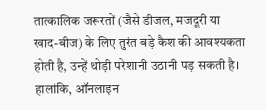तात्कालिक जरूरतों (जैसे डीजल, मजदूरी या खाद-बीज) के लिए तुरंत बड़े कैश की आवश्यकता होती है, उन्हें थोड़ी परेशानी उठानी पड़ सकती है। हालांकि, ऑनलाइन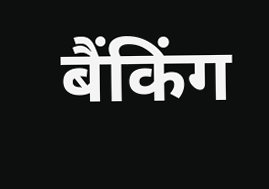बैंकिंग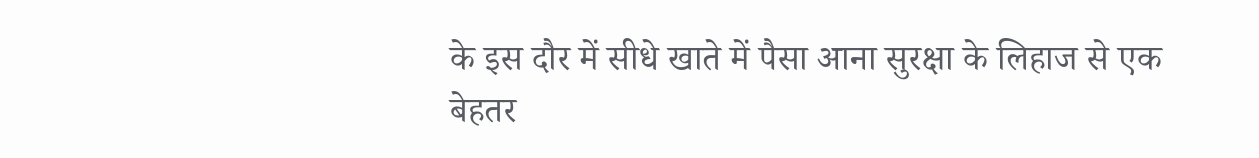के इस दौर में सीधे खाते में पैसा आना सुरक्षा के लिहाज से एक बेहतर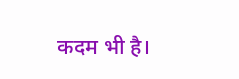कदम भी है।